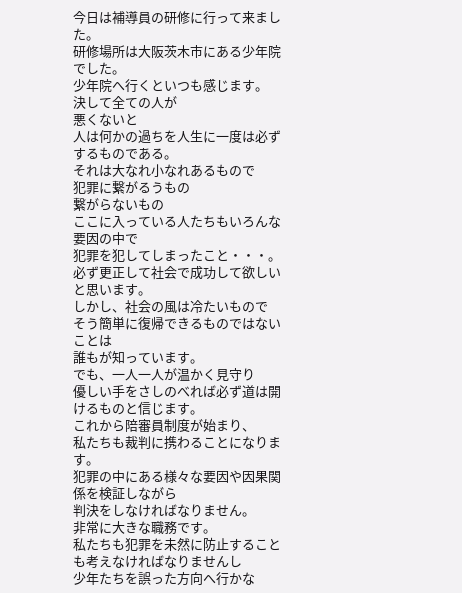今日は補導員の研修に行って来ました。
研修場所は大阪茨木市にある少年院でした。
少年院へ行くといつも感じます。
決して全ての人が
悪くないと
人は何かの過ちを人生に一度は必ずするものである。
それは大なれ小なれあるもので
犯罪に繋がるうもの
繋がらないもの
ここに入っている人たちもいろんな要因の中で
犯罪を犯してしまったこと・・・。
必ず更正して社会で成功して欲しいと思います。
しかし、社会の風は冷たいもので
そう簡単に復帰できるものではないことは
誰もが知っています。
でも、一人一人が温かく見守り
優しい手をさしのべれば必ず道は開けるものと信じます。
これから陪審員制度が始まり、
私たちも裁判に携わることになります。
犯罪の中にある様々な要因や因果関係を検証しながら
判決をしなければなりません。
非常に大きな職務です。
私たちも犯罪を未然に防止することも考えなければなりませんし
少年たちを誤った方向へ行かな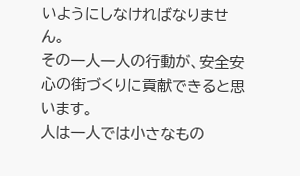いようにしなければなりません。
その一人一人の行動が、安全安心の街づくりに貢献できると思います。
人は一人では小さなもの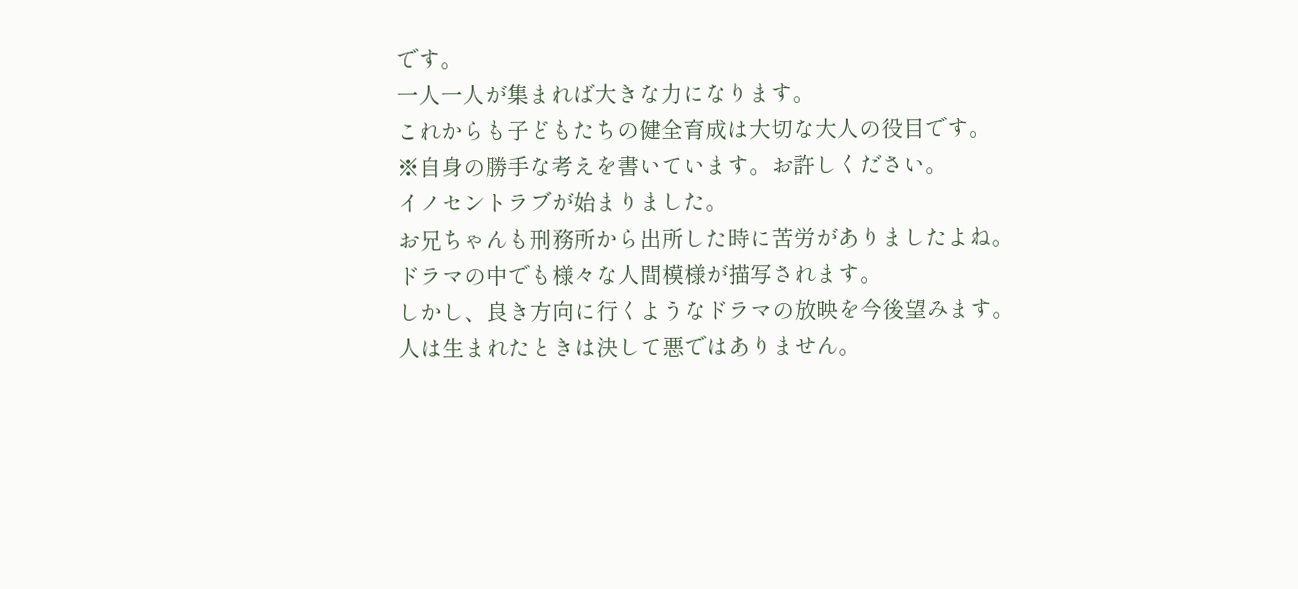です。
一人一人が集まれば大きな力になります。
これからも子どもたちの健全育成は大切な大人の役目です。
※自身の勝手な考えを書いています。お許しください。
イノセントラブが始まりました。
お兄ちゃんも刑務所から出所した時に苦労がありましたよね。
ドラマの中でも様々な人間模様が描写されます。
しかし、良き方向に行くようなドラマの放映を今後望みます。
人は生まれたときは決して悪ではありません。